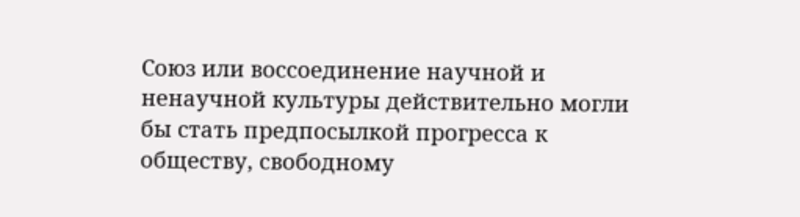Союз или воссоединение научной и ненаучной культуры действительно могли бы стать предпосылкой прогресса к обществу, свободному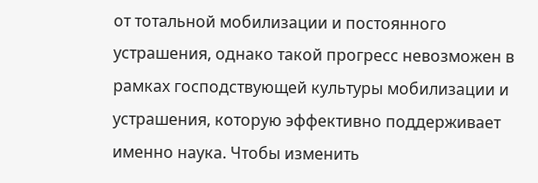от тотальной мобилизации и постоянного устрашения, однако такой прогресс невозможен в рамках господствующей культуры мобилизации и устрашения, которую эффективно поддерживает именно наука. Чтобы изменить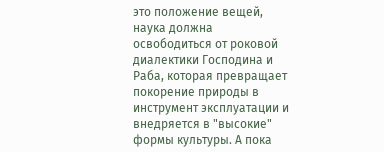это положение вещей, наука должна освободиться от роковой диалектики Господина и Раба, которая превращает покорение природы в инструмент эксплуатации и внедряется в "высокие" формы культуры. А пока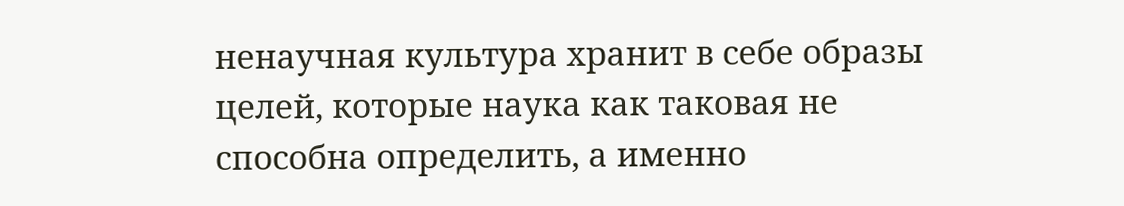ненаучная культура хранит в себе образы целей, которые наука как таковая не способна определить, а именно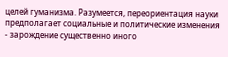целей гуманизма. Разумеется, переориентация науки предполагает социальные и политические изменения - зарождение существенно иного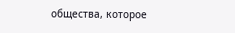общества, которое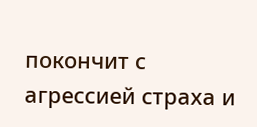покончит с агрессией страха и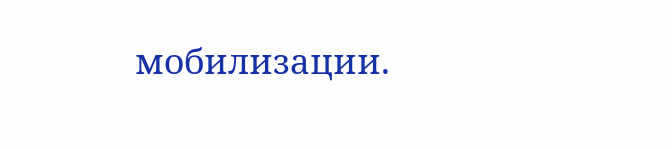мобилизации.